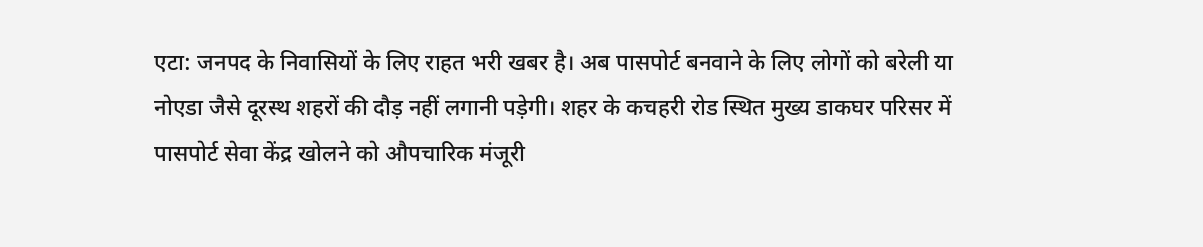एटा: जनपद के निवासियों के लिए राहत भरी खबर है। अब पासपोर्ट बनवाने के लिए लोगों को बरेली या नोएडा जैसे दूरस्थ शहरों की दौड़ नहीं लगानी पड़ेगी। शहर के कचहरी रोड स्थित मुख्य डाकघर परिसर में पासपोर्ट सेवा केंद्र खोलने को औपचारिक मंजूरी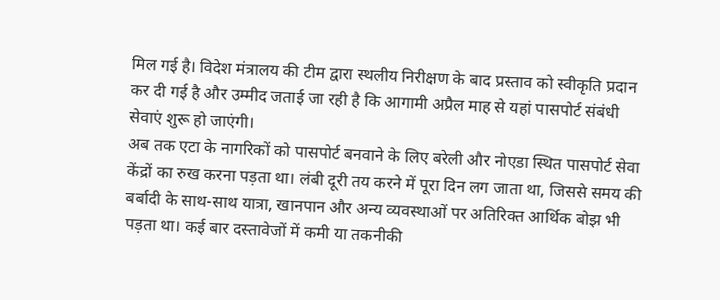मिल गई है। विदेश मंत्रालय की टीम द्वारा स्थलीय निरीक्षण के बाद प्रस्ताव को स्वीकृति प्रदान कर दी गई है और उम्मीद जताई जा रही है कि आगामी अप्रैल माह से यहां पासपोर्ट संबंधी सेवाएं शुरू हो जाएंगी।
अब तक एटा के नागरिकों को पासपोर्ट बनवाने के लिए बरेली और नोएडा स्थित पासपोर्ट सेवा केंद्रों का रुख करना पड़ता था। लंबी दूरी तय करने में पूरा दिन लग जाता था, जिससे समय की बर्बादी के साथ-साथ यात्रा, खानपान और अन्य व्यवस्थाओं पर अतिरिक्त आर्थिक बोझ भी पड़ता था। कई बार दस्तावेजों में कमी या तकनीकी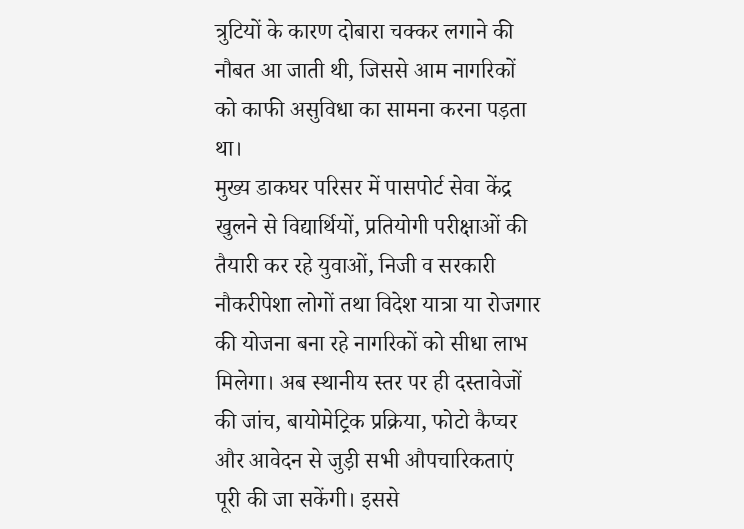त्रुटियों के कारण दोबारा चक्कर लगाने की नौबत आ जाती थी, जिससे आम नागरिकों को काफी असुविधा का सामना करना पड़ता था।
मुख्य डाकघर परिसर में पासपोर्ट सेवा केंद्र खुलने से विद्यार्थियों, प्रतियोगी परीक्षाओं की तैयारी कर रहे युवाओं, निजी व सरकारी नौकरीपेशा लोगों तथा विदेश यात्रा या रोजगार की योजना बना रहे नागरिकों को सीधा लाभ मिलेगा। अब स्थानीय स्तर पर ही दस्तावेजों की जांच, बायोमेट्रिक प्रक्रिया, फोटो कैप्चर और आवेदन से जुड़ी सभी औपचारिकताएं पूरी की जा सकेंगी। इससे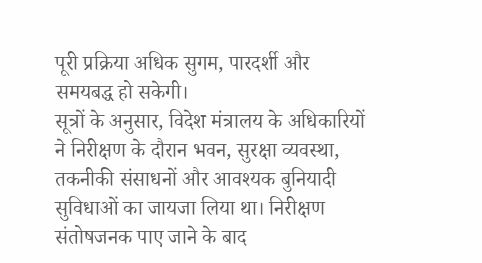पूरी प्रक्रिया अधिक सुगम, पारदर्शी और समयबद्ध हो सकेगी।
सूत्रों के अनुसार, विदेश मंत्रालय के अधिकारियों ने निरीक्षण के दौरान भवन, सुरक्षा व्यवस्था, तकनीकी संसाधनों और आवश्यक बुनियादी सुविधाओं का जायजा लिया था। निरीक्षण संतोषजनक पाए जाने के बाद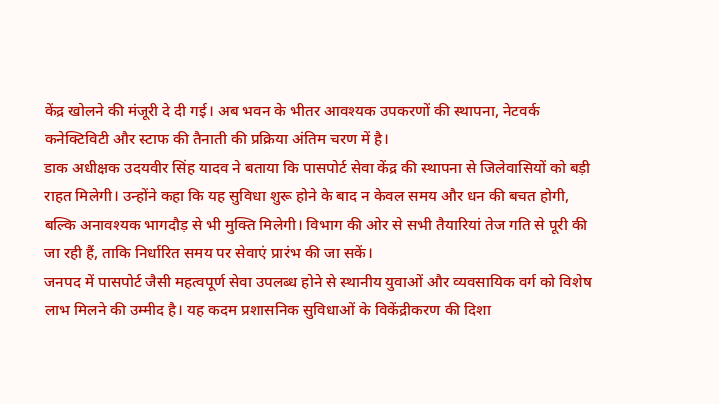केंद्र खोलने की मंजूरी दे दी गई। अब भवन के भीतर आवश्यक उपकरणों की स्थापना, नेटवर्क कनेक्टिविटी और स्टाफ की तैनाती की प्रक्रिया अंतिम चरण में है।
डाक अधीक्षक उदयवीर सिंह यादव ने बताया कि पासपोर्ट सेवा केंद्र की स्थापना से जिलेवासियों को बड़ी राहत मिलेगी। उन्होंने कहा कि यह सुविधा शुरू होने के बाद न केवल समय और धन की बचत होगी, बल्कि अनावश्यक भागदौड़ से भी मुक्ति मिलेगी। विभाग की ओर से सभी तैयारियां तेज गति से पूरी की जा रही हैं, ताकि निर्धारित समय पर सेवाएं प्रारंभ की जा सकें।
जनपद में पासपोर्ट जैसी महत्वपूर्ण सेवा उपलब्ध होने से स्थानीय युवाओं और व्यवसायिक वर्ग को विशेष लाभ मिलने की उम्मीद है। यह कदम प्रशासनिक सुविधाओं के विकेंद्रीकरण की दिशा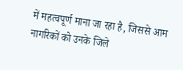में महत्वपूर्ण माना जा रहा है, जिससे आम नागरिकों को उनके जिले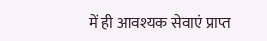में ही आवश्यक सेवाएं प्राप्त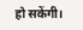हो सकेंगी।